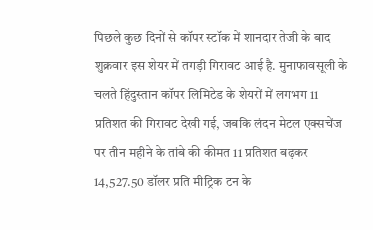पिछले कुछ दिनों से कॉपर स्टॉक में शानदार तेजी के बाद शुक्रवार इस शेयर में तगड़ी गिरावट आई है. मुनाफावसूली के चलते हिंदुस्तान कॉपर लिमिटेड के शेयरों में लगभग 11 प्रतिशत की गिरावट देखी गई, जबकि लंदन मेटल एक्सचेंज पर तीन महीने के तांबे की कीमत 11 प्रतिशत बढ़कर 14,527.50 डॉलर प्रति मीट्रिक टन के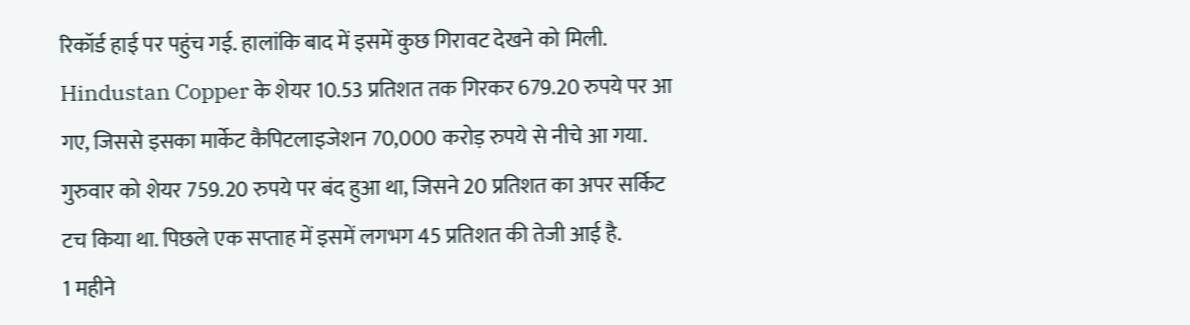रिकॉर्ड हाई पर पहुंच गई. हालांकि बाद में इसमें कुछ गिरावट देखने को मिली.
Hindustan Copper के शेयर 10.53 प्रतिशत तक गिरकर 679.20 रुपये पर आ गए, जिससे इसका मार्केट कैपिटलाइजेशन 70,000 करोड़ रुपये से नीचे आ गया. गुरुवार को शेयर 759.20 रुपये पर बंद हुआ था, जिसने 20 प्रतिशत का अपर सर्किट टच किया था. पिछले एक सप्ताह में इसमें लगभग 45 प्रतिशत की तेजी आई है.
1 महीने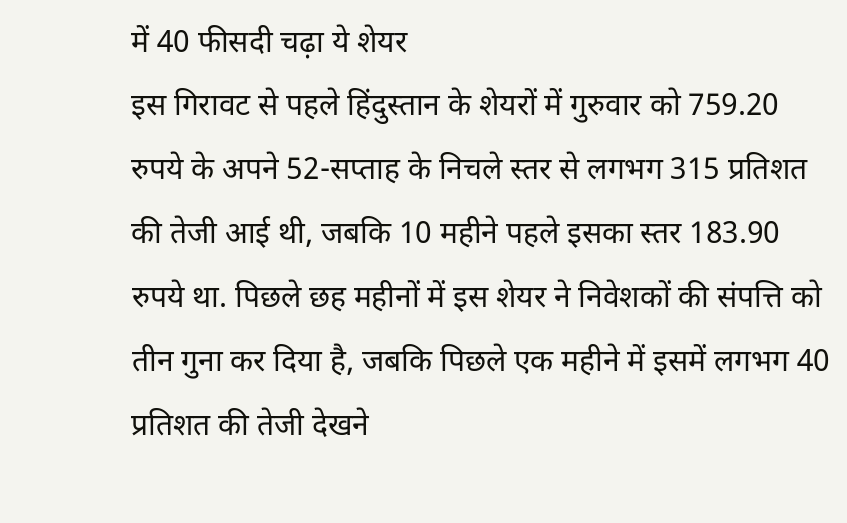में 40 फीसदी चढ़ा ये शेयर
इस गिरावट से पहले हिंदुस्तान के शेयरों में गुरुवार को 759.20 रुपये के अपने 52-सप्ताह के निचले स्तर से लगभग 315 प्रतिशत की तेजी आई थी, जबकि 10 महीने पहले इसका स्तर 183.90 रुपये था. पिछले छह महीनों में इस शेयर ने निवेशकों की संपत्ति को तीन गुना कर दिया है, जबकि पिछले एक महीने में इसमें लगभग 40 प्रतिशत की तेजी देखने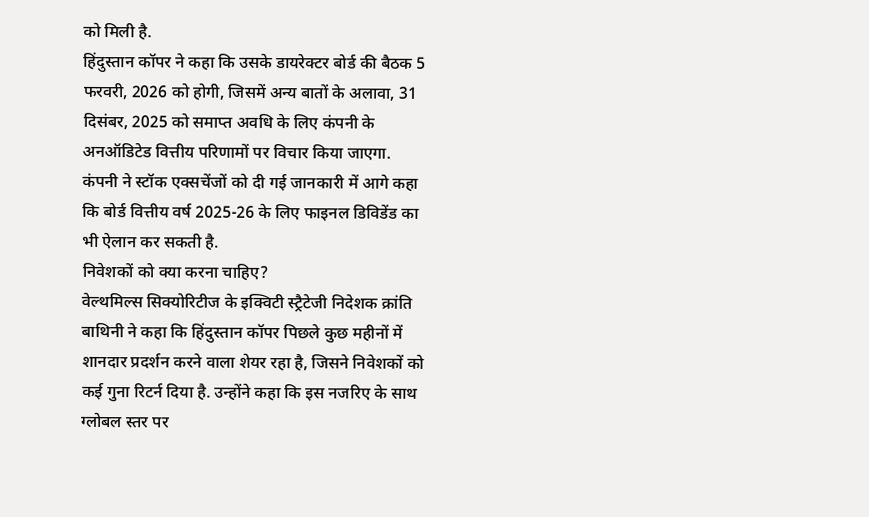को मिली है.
हिंदुस्तान कॉपर ने कहा कि उसके डायरेक्टर बोर्ड की बैठक 5 फरवरी, 2026 को होगी, जिसमें अन्य बातों के अलावा, 31 दिसंबर, 2025 को समाप्त अवधि के लिए कंपनी के अनऑडिटेड वित्तीय परिणामों पर विचार किया जाएगा. कंपनी ने स्टॉक एक्सचेंजों को दी गई जानकारी में आगे कहा कि बोर्ड वित्तीय वर्ष 2025-26 के लिए फाइनल डिविडेंड का भी ऐलान कर सकती है.
निवेशकों को क्या करना चाहिए?
वेल्थमिल्स सिक्योरिटीज के इक्विटी स्ट्रैटेजी निदेशक क्रांति बाथिनी ने कहा कि हिंदुस्तान कॉपर पिछले कुछ महीनों में शानदार प्रदर्शन करने वाला शेयर रहा है, जिसने निवेशकों को कई गुना रिटर्न दिया है. उन्होंने कहा कि इस नजरिए के साथ ग्लोबल स्तर पर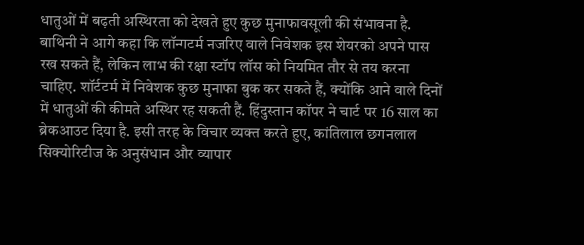धातुओं में बढ़ती अस्थिरता को देखते हुए कुछ मुनाफावसूली की संभावना है.
बाथिनी ने आगे कहा कि लॉन्गटर्म नजरिए वाले निवेशक इस शेयरको अपने पास रख सकते हैं, लेकिन लाभ की रक्षा स्टॉप लॉस को नियमित तौर से तय करना चाहिए. शॉर्टटर्म में निवेशक कुछ मुनाफा बुक कर सकते हैं, क्योंकि आने वाले दिनों में धातुओं की कीमते अस्थिर रह सकती हैं. हिंदुस्तान कॉपर ने चार्ट पर 16 साल का ब्रेकआउट दिया है. इसी तरह के विचार व्यक्त करते हुए, कांतिलाल छगनलाल सिक्योरिटीज के अनुसंधान और व्यापार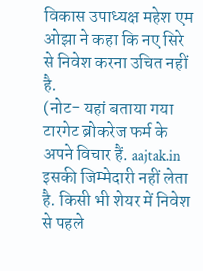विकास उपाध्यक्ष महेश एम ओझा ने कहा कि नए सिरे से निवेश करना उचित नहीं है.
(नोट- यहां बताया गया टारगेट ब्रोकरेज फर्म के अपने विचार हैं. aajtak.in इसकी जिम्मेदारी नहीं लेता है. किसी भी शेयर में निवेश से पहले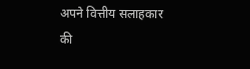अपने वित्तीय सलाहकार की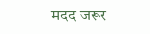मदद जरूर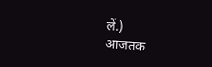लें.)
आजतक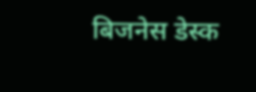बिजनेस डेस्क